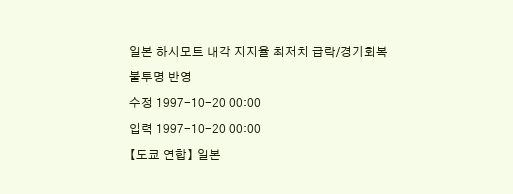일본 하시모트 내각 지지율 최저치 급락/경기회복 불투명 반영
수정 1997-10-20 00:00
입력 1997-10-20 00:00
【도쿄 연합】 일본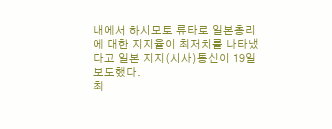내에서 하시모토 류타로 일본총리에 대한 지지율이 최저치를 나타냈다고 일본 지지(시사)통신이 19일 보도했다.
최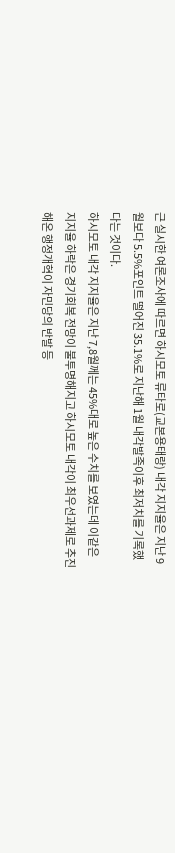근 실시한 여론조사에 따르면 하시모토 류타로(교본용태랑) 내각 지지율은 지난 9월보다 5.5%포인트 떨어진 35.1%로 지난해 1월 내각발족이후 최저치를 기록했다는 것이다.
하시모토 내각 지지율은 지난 7,8월께는 45%대로 높은 수치를 보였는데 이같은 지지율 하락은 경기회복 전망이 불투명해지고 하시모토 내각이 최우선과제로 추진해온 행정개혁이 자민당의 반발 등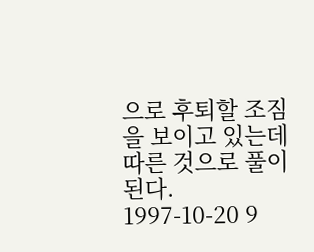으로 후퇴할 조짐을 보이고 있는데 따른 것으로 풀이된다.
1997-10-20 9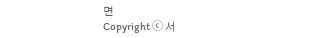면
Copyright ⓒ 서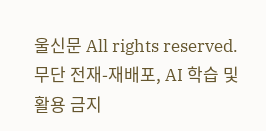울신문 All rights reserved. 무단 전재-재배포, AI 학습 및 활용 금지